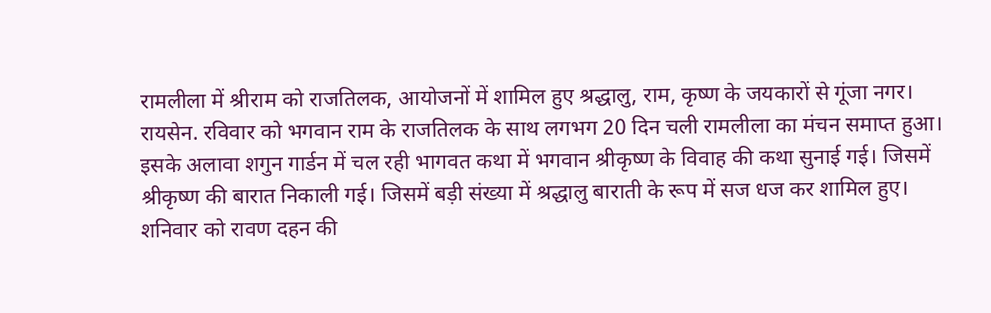रामलीला में श्रीराम को राजतिलक, आयोजनों में शामिल हुए श्रद्धालु, राम, कृष्ण के जयकारों से गूंजा नगर।
रायसेन. रविवार को भगवान राम के राजतिलक के साथ लगभग 20 दिन चली रामलीला का मंचन समाप्त हुआ। इसके अलावा शगुन गार्डन में चल रही भागवत कथा में भगवान श्रीकृष्ण के विवाह की कथा सुनाई गई। जिसमें श्रीकृष्ण की बारात निकाली गई। जिसमें बड़ी संख्या में श्रद्धालु बाराती के रूप में सज धज कर शामिल हुए।
शनिवार को रावण दहन की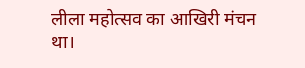लीला महोत्सव का आखिरी मंचन था।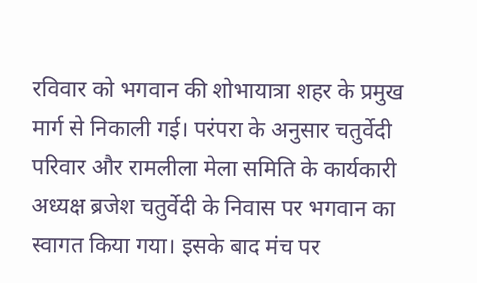रविवार को भगवान की शोभायात्रा शहर के प्रमुख मार्ग से निकाली गई। परंपरा के अनुसार चतुर्वेदी परिवार और रामलीला मेला समिति के कार्यकारी अध्यक्ष ब्रजेश चतुर्वेदी के निवास पर भगवान का स्वागत किया गया। इसके बाद मंच पर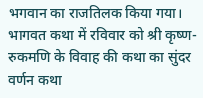भगवान का राजतिलक किया गया।
भागवत कथा में रविवार को श्री कृष्ण-रुकमणि के विवाह की कथा का सुंदर वर्णन कथा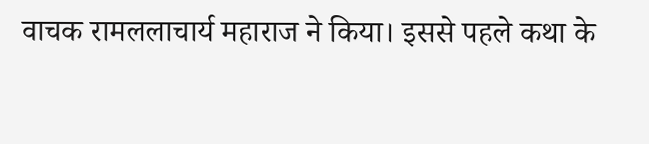वाचक रामललाचार्य महाराज ने किया। इससे पहले कथा के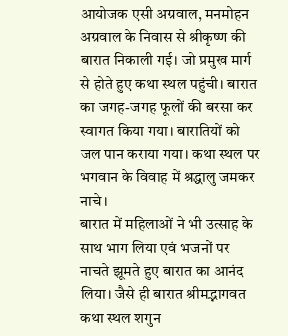आयोजक एसी अग्रवाल, मनमोहन अग्रवाल के निवास से श्रीकृष्ण की बारात निकाली गई। जो प्रमुख मार्ग से होते हुए कथा स्थल पहुंची। बारात का जगह-जगह फूलों की बरसा कर स्वागत किया गया। बारातियों को जल पान कराया गया। कथा स्थल पर भगवान के विवाह में श्रद्धालु जमकर नाचे।
बारात में महिलाओं ने भी उत्साह के साथ भाग लिया एवं भजनों पर नाचते झूमते हुए बारात का आनंद लिया। जैसे ही बारात श्रीमद्भागवत कथा स्थल शगुन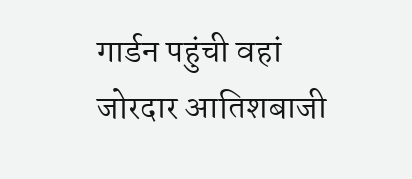गार्डन पहुंची वहां जोरदार आतिशबाजी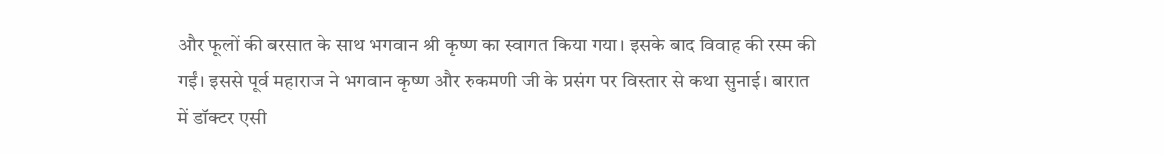और फूलों की बरसात के साथ भगवान श्री कृष्ण का स्वागत किया गया। इसके बाद विवाह की रस्म की गईं। इससे पूर्व महाराज ने भगवान कृष्ण और रुकमणी जी के प्रसंग पर विस्तार से कथा सुनाई। बारात में डॉक्टर एसी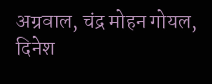अग्रवाल, चंद्र मोहन गोयल, दिनेश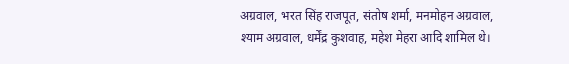अग्रवाल, भरत सिंह राजपूत, संतोष शर्मा, मनमोहन अग्रवाल, श्याम अग्रवाल, धर्मेंद्र कुशवाह, महेश मेहरा आदि शामिल थे।